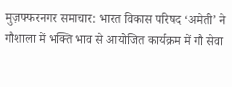मुज़फ्फरनगर समाचार: भारत विकास परिषद ‘अमेती’ ने गौशाला में भक्ति भाव से आयोजित कार्यक्रम में गौ सेवा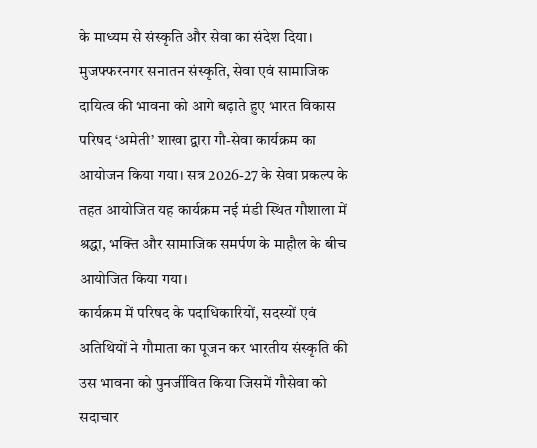के माध्यम से संस्कृति और सेवा का संदेश दिया।
मुजफ्फरनगर सनातन संस्कृति, सेवा एवं सामाजिक दायित्व की भावना को आगे बढ़ाते हुए भारत विकास परिषद ‘अमेती’ शाखा द्वारा गौ-सेवा कार्यक्रम का आयोजन किया गया। सत्र 2026-27 के सेवा प्रकल्प के तहत आयोजित यह कार्यक्रम नई मंडी स्थित गौशाला में श्रद्धा, भक्ति और सामाजिक समर्पण के माहौल के बीच आयोजित किया गया।
कार्यक्रम में परिषद के पदाधिकारियों, सदस्यों एवं अतिथियों ने गौमाता का पूजन कर भारतीय संस्कृति की उस भावना को पुनर्जीवित किया जिसमें गौसेवा को सदाचार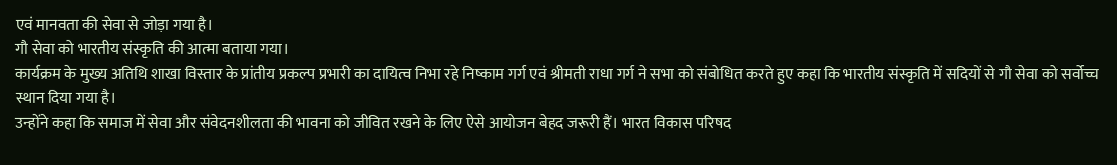एवं मानवता की सेवा से जोड़ा गया है।
गौ सेवा को भारतीय संस्कृति की आत्मा बताया गया।
कार्यक्रम के मुख्य अतिथि शाखा विस्तार के प्रांतीय प्रकल्प प्रभारी का दायित्व निभा रहे निष्काम गर्ग एवं श्रीमती राधा गर्ग ने सभा को संबोधित करते हुए कहा कि भारतीय संस्कृति में सदियों से गौ सेवा को सर्वोच्च स्थान दिया गया है।
उन्होंने कहा कि समाज में सेवा और संवेदनशीलता की भावना को जीवित रखने के लिए ऐसे आयोजन बेहद जरूरी हैं। भारत विकास परिषद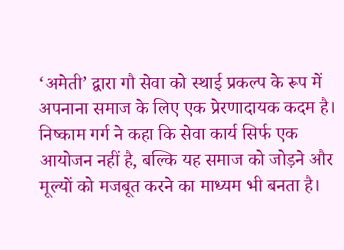‘अमेती’ द्वारा गौ सेवा को स्थाई प्रकल्प के रूप में अपनाना समाज के लिए एक प्रेरणादायक कदम है।
निष्काम गर्ग ने कहा कि सेवा कार्य सिर्फ एक आयोजन नहीं है, बल्कि यह समाज को जोड़ने और मूल्यों को मजबूत करने का माध्यम भी बनता है।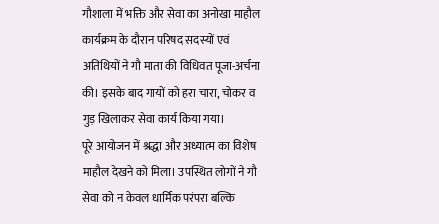गौशाला में भक्ति और सेवा का अनोखा माहौल
कार्यक्रम के दौरान परिषद सदस्यों एवं अतिथियों ने गौ माता की विधिवत पूजा-अर्चना की। इसके बाद गायों को हरा चारा, चोकर व गुड़ खिलाकर सेवा कार्य किया गया।
पूरे आयोजन में श्रद्धा और अध्यात्म का विशेष माहौल देखने को मिला। उपस्थित लोगों ने गौ सेवा को न केवल धार्मिक परंपरा बल्कि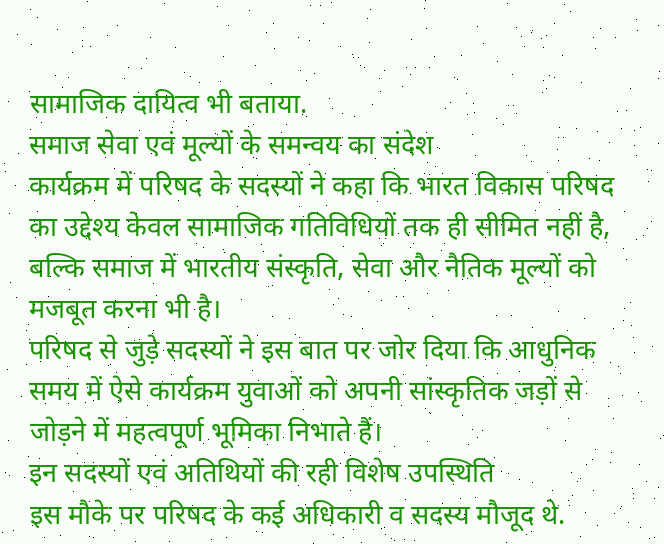सामाजिक दायित्व भी बताया.
समाज सेवा एवं मूल्यों के समन्वय का संदेश
कार्यक्रम में परिषद के सदस्यों ने कहा कि भारत विकास परिषद का उद्देश्य केवल सामाजिक गतिविधियों तक ही सीमित नहीं है, बल्कि समाज में भारतीय संस्कृति, सेवा और नैतिक मूल्यों को मजबूत करना भी है।
परिषद से जुड़े सदस्यों ने इस बात पर जोर दिया कि आधुनिक समय में ऐसे कार्यक्रम युवाओं को अपनी सांस्कृतिक जड़ों से जोड़ने में महत्वपूर्ण भूमिका निभाते हैं।
इन सदस्यों एवं अतिथियों की रही विशेष उपस्थिति
इस मौके पर परिषद के कई अधिकारी व सदस्य मौजूद थे.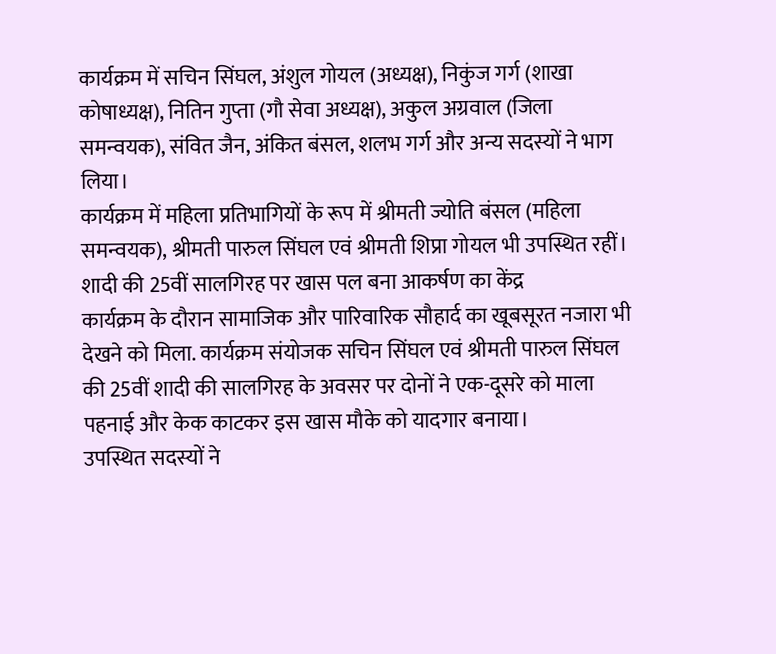कार्यक्रम में सचिन सिंघल, अंशुल गोयल (अध्यक्ष), निकुंज गर्ग (शाखा कोषाध्यक्ष), नितिन गुप्ता (गौ सेवा अध्यक्ष), अकुल अग्रवाल (जिला समन्वयक), संवित जैन, अंकित बंसल, शलभ गर्ग और अन्य सदस्यों ने भाग लिया।
कार्यक्रम में महिला प्रतिभागियों के रूप में श्रीमती ज्योति बंसल (महिला समन्वयक), श्रीमती पारुल सिंघल एवं श्रीमती शिप्रा गोयल भी उपस्थित रहीं।
शादी की 25वीं सालगिरह पर खास पल बना आकर्षण का केंद्र
कार्यक्रम के दौरान सामाजिक और पारिवारिक सौहार्द का खूबसूरत नजारा भी देखने को मिला. कार्यक्रम संयोजक सचिन सिंघल एवं श्रीमती पारुल सिंघल की 25वीं शादी की सालगिरह के अवसर पर दोनों ने एक-दूसरे को माला पहनाई और केक काटकर इस खास मौके को यादगार बनाया।
उपस्थित सदस्यों ने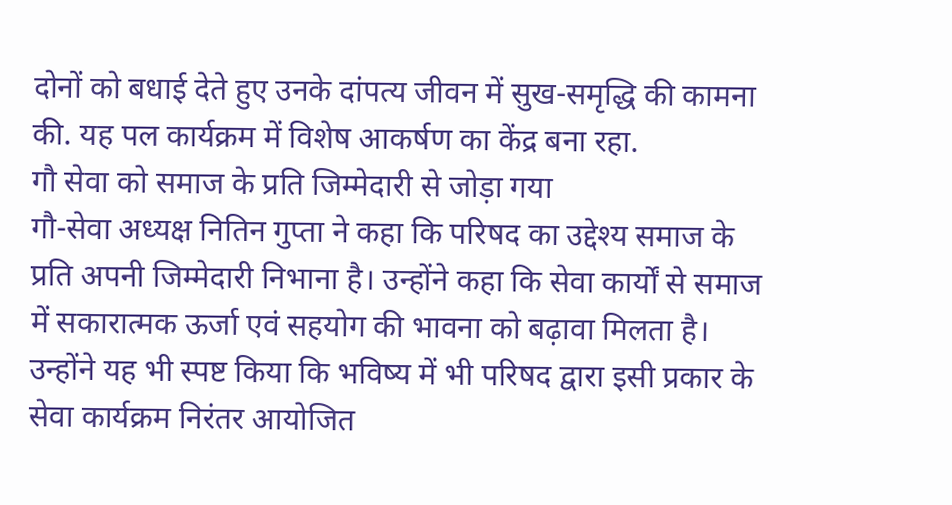दोनों को बधाई देते हुए उनके दांपत्य जीवन में सुख-समृद्धि की कामना की. यह पल कार्यक्रम में विशेष आकर्षण का केंद्र बना रहा.
गौ सेवा को समाज के प्रति जिम्मेदारी से जोड़ा गया
गौ-सेवा अध्यक्ष नितिन गुप्ता ने कहा कि परिषद का उद्देश्य समाज के प्रति अपनी जिम्मेदारी निभाना है। उन्होंने कहा कि सेवा कार्यों से समाज में सकारात्मक ऊर्जा एवं सहयोग की भावना को बढ़ावा मिलता है।
उन्होंने यह भी स्पष्ट किया कि भविष्य में भी परिषद द्वारा इसी प्रकार के सेवा कार्यक्रम निरंतर आयोजित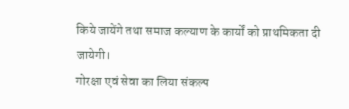किये जायेंगे तथा समाज कल्याण के कार्यों को प्राथमिकता दी जायेगी।
गोरक्षा एवं सेवा का लिया संकल्प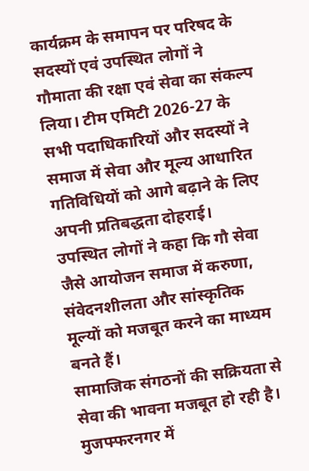कार्यक्रम के समापन पर परिषद के सदस्यों एवं उपस्थित लोगों ने गौमाता की रक्षा एवं सेवा का संकल्प लिया। टीम एमिटी 2026-27 के सभी पदाधिकारियों और सदस्यों ने समाज में सेवा और मूल्य आधारित गतिविधियों को आगे बढ़ाने के लिए अपनी प्रतिबद्धता दोहराई।
उपस्थित लोगों ने कहा कि गौ सेवा जैसे आयोजन समाज में करुणा, संवेदनशीलता और सांस्कृतिक मूल्यों को मजबूत करने का माध्यम बनते हैं।
सामाजिक संगठनों की सक्रियता से सेवा की भावना मजबूत हो रही है।
मुजफ्फरनगर में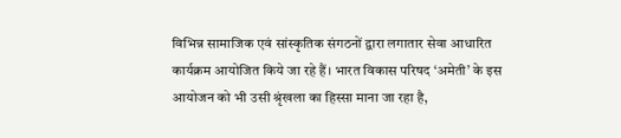विभिन्न सामाजिक एवं सांस्कृतिक संगठनों द्वारा लगातार सेवा आधारित कार्यक्रम आयोजित किये जा रहे हैं। भारत विकास परिषद ‘अमेती’ के इस आयोजन को भी उसी श्रृंखला का हिस्सा माना जा रहा है,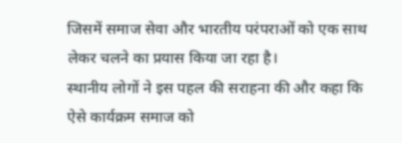जिसमें समाज सेवा और भारतीय परंपराओं को एक साथ लेकर चलने का प्रयास किया जा रहा है।
स्थानीय लोगों ने इस पहल की सराहना की और कहा कि ऐसे कार्यक्रम समाज को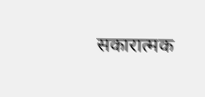सकारात्मक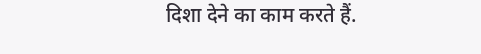दिशा देने का काम करते हैं.